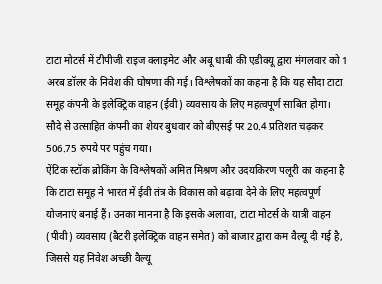टाटा मोटर्स में टीपीजी राइज क्लाइमेट और अबू धाबी की एडीक्यू द्वारा मंगलवार को 1 अरब डॉलर के निवेश की घोषणा की गई। विश्लेषकों का कहना है कि यह सौदा टाटा समूह कंपनी के इलेक्ट्रिक वाहन (ईवी) व्यवसाय के लिए महत्वपूर्ण साबित होगा।
सौदे से उत्साहित कंपनी का शेयर बुधवार को बीएसई पर 20.4 प्रतिशत चढ़कर 506.75 रुपये पर पहुंच गया।
ऐंटिक स्टॉक ब्रोकिंग के विश्लेषकों अमित मिश्रण और उदयकिरण पलूरी का कहना है कि टाटा समूह ने भारत में ईवी तंत्र के विकास को बढ़ावा देने के लिए महत्वपूर्ण योजनाएं बनाई हैं। उनका मानना है कि इसके अलावा, टाटा मोटर्स के यात्री वाहन (पीवी) व्यवसाय (बैटरी इलेक्ट्रिक वाहन समेत) को बाजार द्वारा कम वैल्यू दी गई है, जिससे यह निवेश अच्छी वैल्यू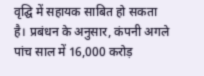वृद्घि में सहायक साबित हो सकता है। प्रबंधन के अनुसार, कंपनी अगले पांच साल में 16,000 करोड़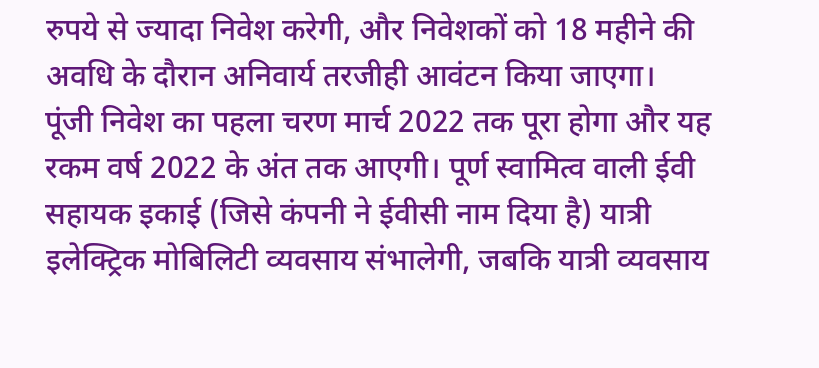रुपये से ज्यादा निवेश करेगी, और निवेशकों को 18 महीने की अवधि के दौरान अनिवार्य तरजीही आवंटन किया जाएगा।
पूंजी निवेश का पहला चरण मार्च 2022 तक पूरा होगा और यह रकम वर्ष 2022 के अंत तक आएगी। पूर्ण स्वामित्व वाली ईवी सहायक इकाई (जिसे कंपनी ने ईवीसी नाम दिया है) यात्री इलेक्ट्रिक मोबिलिटी व्यवसाय संभालेगी, जबकि यात्री व्यवसाय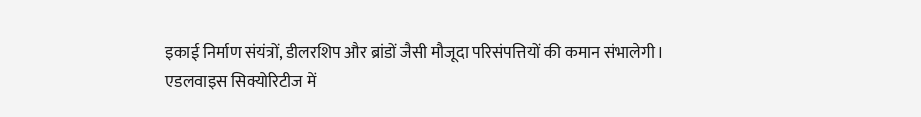इकाई निर्माण संयंत्रों, डीलरशिप और ब्रांडों जैसी मौजूदा परिसंपत्तियों की कमान संभालेगी।
एडलवाइस सिक्योरिटीज में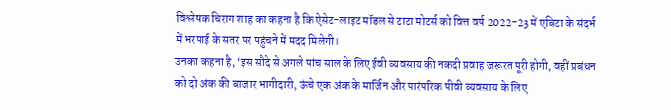विश्लेषक चिराग शाह का कहना है कि ऐसेट-लाइट मॉडल से टाटा मोटर्स को वित्त वर्ष 2022-23 में एबिटा के संदर्भ में भरपाई के सतर पर पहुंचने में मदद मिलेगी।
उनका कहना है, ‘इस सौदे से अगले पांच साल के लिए ईवी व्यवसाय की नकदी प्रवाह जरूरत पूरी होगी, वहीं प्रबंधन को दो अंक की बाजार भागीदारी, ऊंचे एक अंक के मार्जिन और पारंपरिक पीवी व्यवसाय के लिए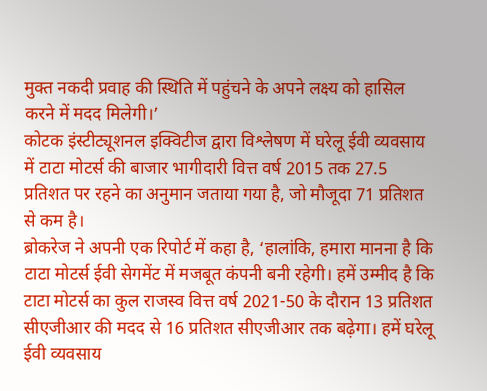मुक्त नकदी प्रवाह की स्थिति में पहुंचने के अपने लक्ष्य को हासिल करने में मदद मिलेगी।’
कोटक इंस्टीट्यूशनल इक्विटीज द्वारा विश्लेषण में घरेलू ईवी व्यवसाय में टाटा मोटर्स की बाजार भागीदारी वित्त वर्ष 2015 तक 27.5 प्रतिशत पर रहने का अनुमान जताया गया है, जो मौजूदा 71 प्रतिशत से कम है।
ब्रोकरेज ने अपनी एक रिपोर्ट में कहा है, ‘हालांकि, हमारा मानना है कि टाटा मोटर्स ईवी सेगमेंट में मजबूत कंपनी बनी रहेगी। हमें उम्मीद है कि टाटा मोटर्स का कुल राजस्व वित्त वर्ष 2021-50 के दौरान 13 प्रतिशत सीएजीआर की मदद से 16 प्रतिशत सीएजीआर तक बढ़ेगा। हमें घरेलू ईवी व्यवसाय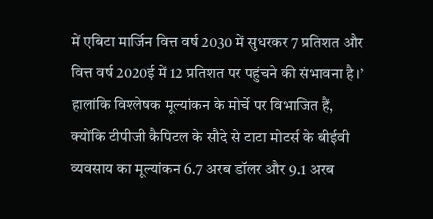में एबिटा मार्जिन वित्त वर्ष 2030 में सुधरकर 7 प्रतिशत और वित्त वर्ष 2020ई में 12 प्रतिशत पर पहुंचने की संभावना है।’
हालांकि विश्लेषक मूल्यांकन के मोर्चे पर विभाजित हैं, क्योंकि टीपीजी कैपिटल के सौदे से टाटा मोटर्स के बीईवी व्यवसाय का मूल्यांकन 6.7 अरब डॉलर और 9.1 अरब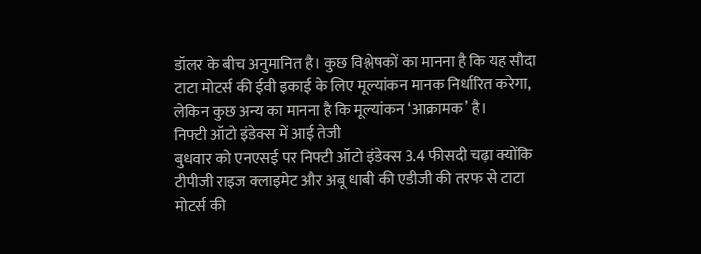डॉलर के बीच अनुमानित है। कुछ विश्लेषकों का मानना है कि यह सौदा टाटा मोटर्स की ईवी इकाई के लिए मूल्यांकन मानक निर्धारित करेगा, लेकिन कुछ अन्य का मानना है कि मूल्यांकन ‘आक्रामक’ है।
निफ्टी ऑटो इंडेक्स में आई तेजी
बुधवार को एनएसई पर निफ्टी ऑटो इंडेक्स 3.4 फीसदी चढ़ा क्योंकि टीपीजी राइज क्लाइमेट और अबू धाबी की एडीजी की तरफ से टाटा मोटर्स की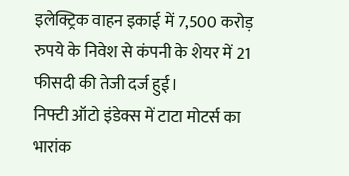इलेक्ट्रिक वाहन इकाई में 7,500 करोड़ रुपये के निवेश से कंपनी के शेयर में 21 फीसदी की तेजी दर्ज हुई।
निफ्टी ऑटो इंडेक्स में टाटा मोटर्स का भारांक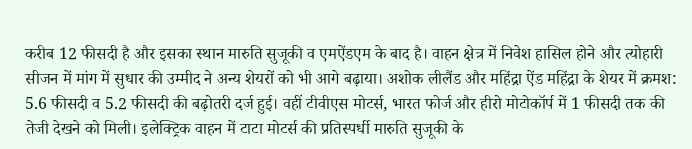करीब 12 फीसदी है और इसका स्थान मारुति सुजूकी व एमऐंडएम के बाद है। वाहन क्षेत्र में निवेश हासिल होने और त्योहारी सीजन में मांग में सुधार की उम्मीद ने अन्य शेयरों को भी आगे बढ़ाया। अशोक लीलैंड और महिंद्रा ऐंड महिंद्रा के शेयर में क्रमश: 5.6 फीसदी व 5.2 फीसदी की बढ़ोतरी दर्ज हुई। वहीं टीवीएस मोटर्स, भारत फोर्ज और हीरो मोटोकॉर्प में 1 फीसदी तक की तेजी देखने को मिली। इलेक्ट्रिक वाहन में टाटा मोटर्स की प्रतिस्पर्धी मारुति सुजूकी के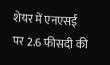शेयर में एनएसई पर 2.6 फीसदी की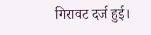गिरावट दर्ज हुई।